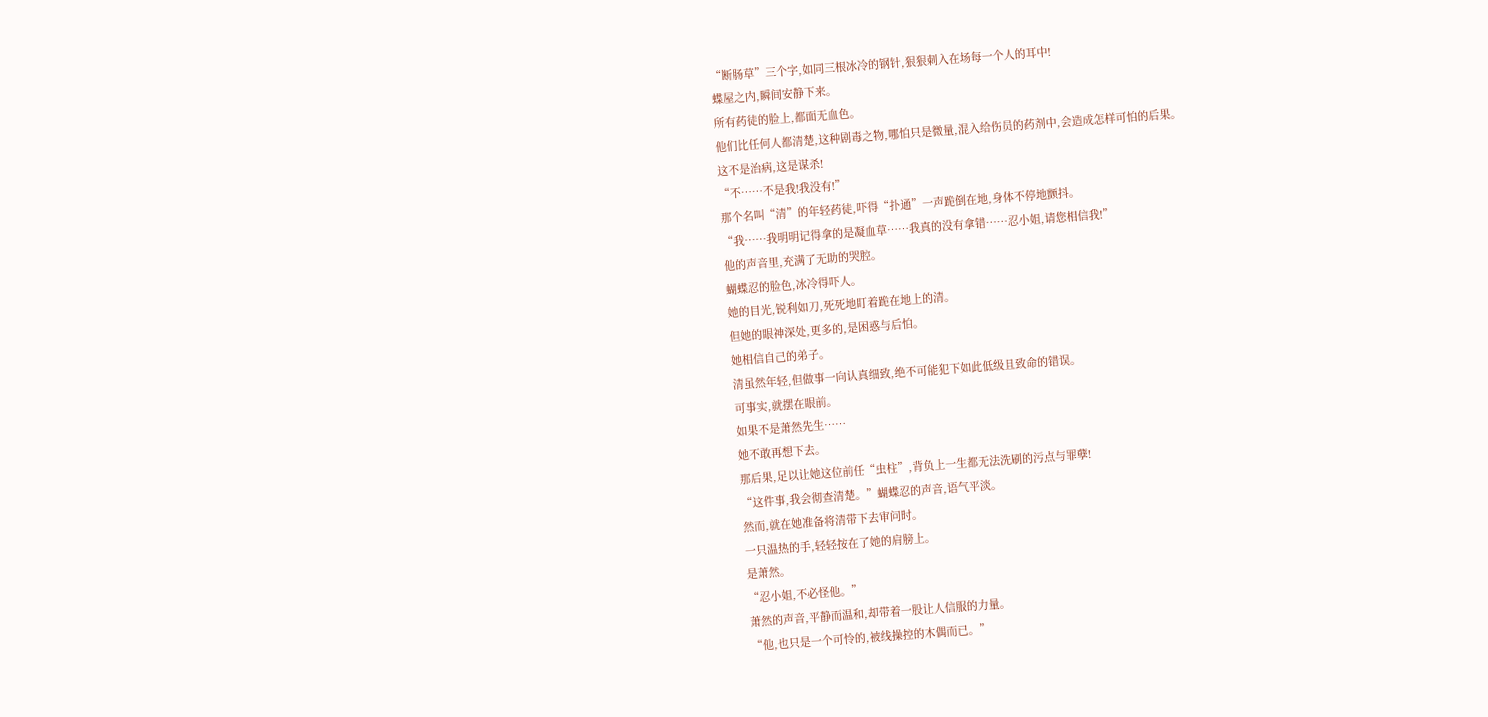“断肠草”三个字,如同三根冰冷的钢针,狠狠刺入在场每一个人的耳中!
蝶屋之内,瞬间安静下来。
所有药徒的脸上,都面无血色。
他们比任何人都清楚,这种剧毒之物,哪怕只是微量,混入给伤员的药剂中,会造成怎样可怕的后果。
这不是治病,这是谋杀!
“不……不是我!我没有!”
那个名叫“清”的年轻药徒,吓得“扑通”一声跪倒在地,身体不停地颤抖。
“我……我明明记得拿的是凝血草……我真的没有拿错……忍小姐,请您相信我!”
他的声音里,充满了无助的哭腔。
蝴蝶忍的脸色,冰冷得吓人。
她的目光,锐利如刀,死死地盯着跪在地上的清。
但她的眼神深处,更多的,是困惑与后怕。
她相信自己的弟子。
清虽然年轻,但做事一向认真细致,绝不可能犯下如此低级且致命的错误。
可事实,就摆在眼前。
如果不是萧然先生……
她不敢再想下去。
那后果,足以让她这位前任“虫柱”,背负上一生都无法洗刷的污点与罪孽!
“这件事,我会彻查清楚。”蝴蝶忍的声音,语气平淡。
然而,就在她准备将清带下去审问时。
一只温热的手,轻轻按在了她的肩膀上。
是萧然。
“忍小姐,不必怪他。”
萧然的声音,平静而温和,却带着一股让人信服的力量。
“他,也只是一个可怜的,被线操控的木偶而已。”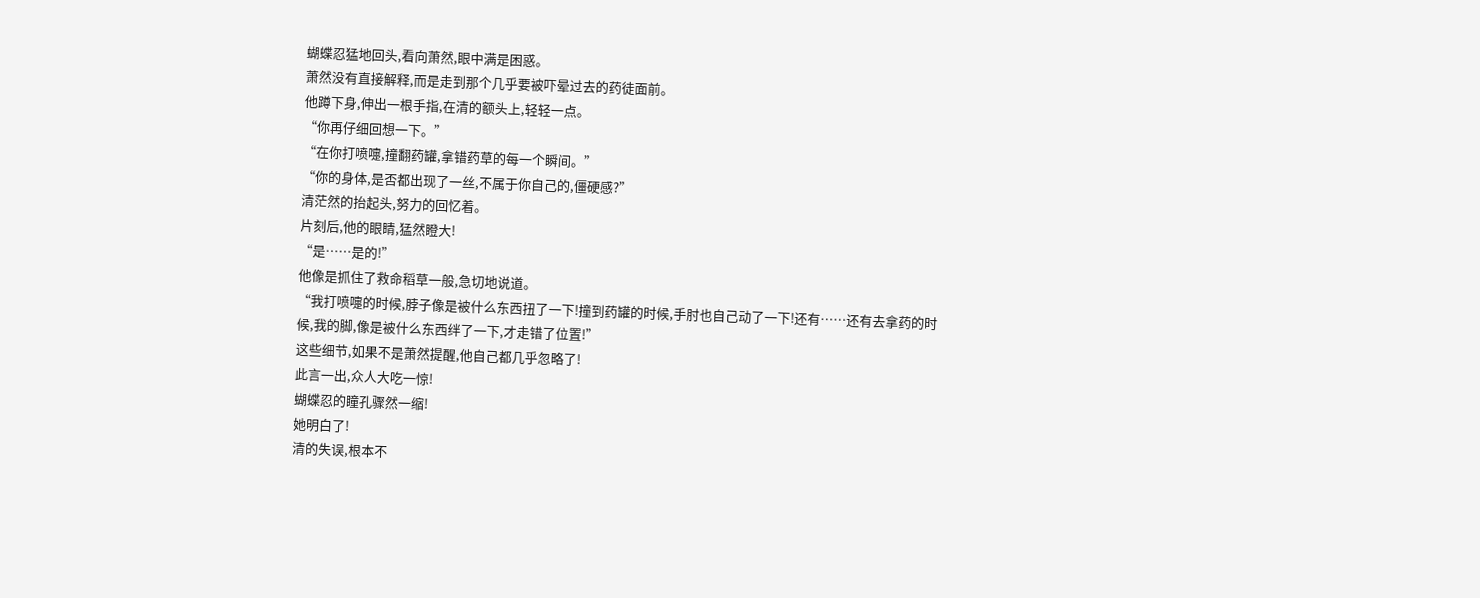蝴蝶忍猛地回头,看向萧然,眼中满是困惑。
萧然没有直接解释,而是走到那个几乎要被吓晕过去的药徒面前。
他蹲下身,伸出一根手指,在清的额头上,轻轻一点。
“你再仔细回想一下。”
“在你打喷嚏,撞翻药罐,拿错药草的每一个瞬间。”
“你的身体,是否都出现了一丝,不属于你自己的,僵硬感?”
清茫然的抬起头,努力的回忆着。
片刻后,他的眼睛,猛然瞪大!
“是……是的!”
他像是抓住了救命稻草一般,急切地说道。
“我打喷嚏的时候,脖子像是被什么东西扭了一下!撞到药罐的时候,手肘也自己动了一下!还有……还有去拿药的时候,我的脚,像是被什么东西绊了一下,才走错了位置!”
这些细节,如果不是萧然提醒,他自己都几乎忽略了!
此言一出,众人大吃一惊!
蝴蝶忍的瞳孔骤然一缩!
她明白了!
清的失误,根本不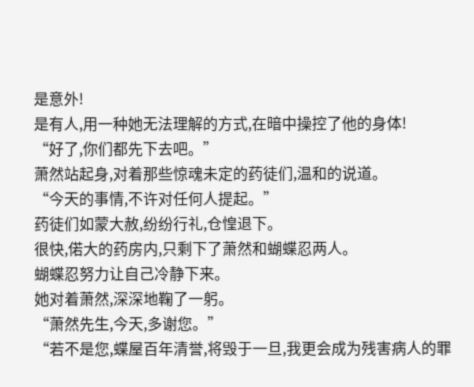是意外!
是有人,用一种她无法理解的方式,在暗中操控了他的身体!
“好了,你们都先下去吧。”
萧然站起身,对着那些惊魂未定的药徒们,温和的说道。
“今天的事情,不许对任何人提起。”
药徒们如蒙大赦,纷纷行礼,仓惶退下。
很快,偌大的药房内,只剩下了萧然和蝴蝶忍两人。
蝴蝶忍努力让自己冷静下来。
她对着萧然,深深地鞠了一躬。
“萧然先生,今天,多谢您。”
“若不是您,蝶屋百年清誉,将毁于一旦,我更会成为残害病人的罪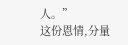人。”
这份恩情,分量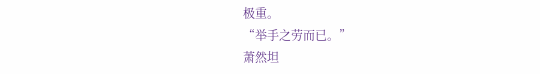极重。
“举手之劳而已。”
萧然坦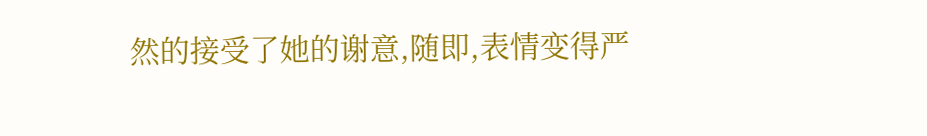然的接受了她的谢意,随即,表情变得严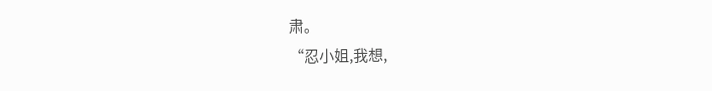肃。
“忍小姐,我想,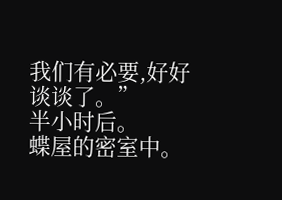我们有必要,好好谈谈了。”
半小时后。
蝶屋的密室中。